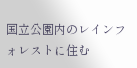国立公園内のレインフォレストに住む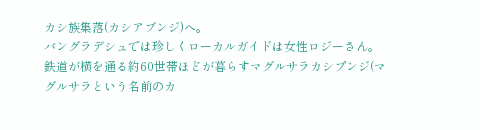カシ族集落(カシアブンジ)へ。
バングラデシュでは珍しくローカルガイドは女性ロジーさん。鉄道が横を通る約60世帯ほどが暮らすマグルサラカシプンジ(マグルサラという名前のカ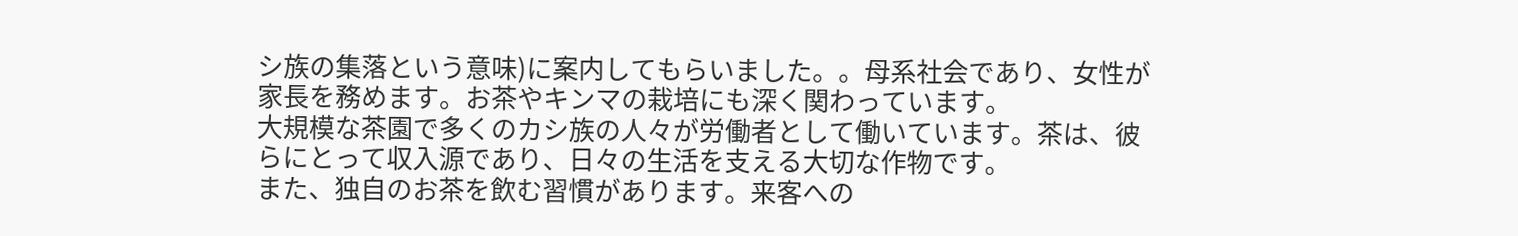シ族の集落という意味)に案内してもらいました。。母系社会であり、女性が家長を務めます。お茶やキンマの栽培にも深く関わっています。
大規模な茶園で多くのカシ族の人々が労働者として働いています。茶は、彼らにとって収入源であり、日々の生活を支える大切な作物です。
また、独自のお茶を飲む習慣があります。来客への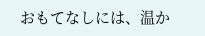おもてなしには、温か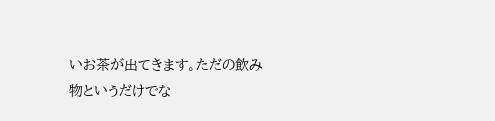いお茶が出てきます。ただの飲み物というだけでな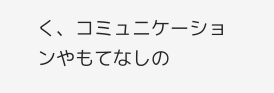く、コミュニケーションやもてなしの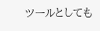ツールとしても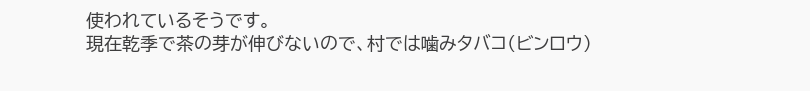使われているそうです。
現在乾季で茶の芽が伸びないので、村では噛みタバコ(ビンロウ)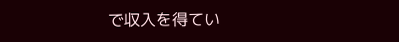で収入を得てい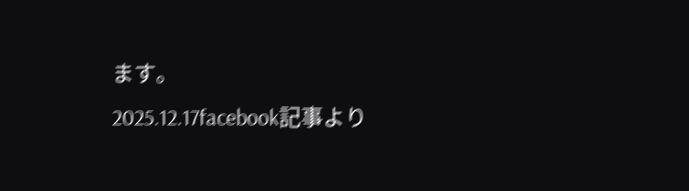ます。
2025.12.17facebook記事より